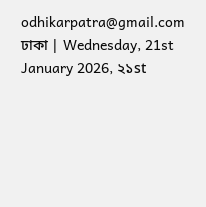odhikarpatra@gmail.com ঢাকা | Wednesday, 21st January 2026, ২১st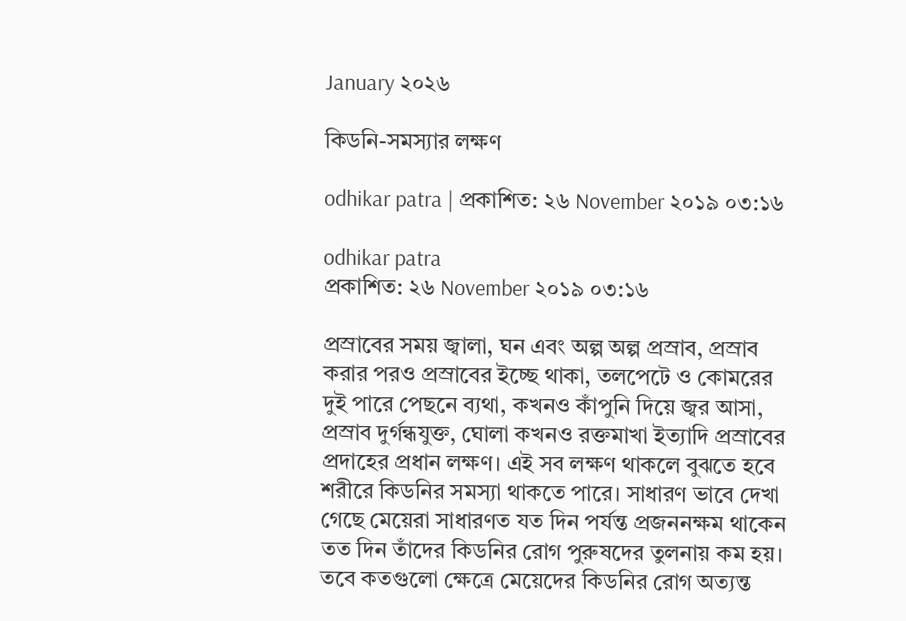January ২০২৬

কিডনি-সমস্যার লক্ষণ

odhikar patra | প্রকাশিত: ২৬ November ২০১৯ ০৩:১৬

odhikar patra
প্রকাশিত: ২৬ November ২০১৯ ০৩:১৬

প্রস্রাবের সময় জ্বালা, ঘন এবং অল্প অল্প প্রস্রাব, প্রস্রাব করার পরও প্রস্রাবের ইচ্ছে থাকা, তলপেটে ও কোমরের দুই পারে পেছনে ব্যথা, কখনও কাঁপুনি দিয়ে জ্বর আসা, প্রস্রাব দুর্গন্ধযুক্ত, ঘোলা কখনও রক্তমাখা ইত্যাদি প্রস্রাবের প্রদাহের প্রধান লক্ষণ। এই সব লক্ষণ থাকলে বুঝতে হবে শরীরে কিডনির সমস্যা থাকতে পারে। সাধারণ ভাবে দেখা গেছে মেয়েরা সাধারণত যত দিন পর্যন্ত প্রজননক্ষম থাকেন তত দিন তাঁদের কিডনির রোগ পুরুষদের তুলনায় কম হয়। তবে কতগুলো ক্ষেত্রে মেয়েদের কিডনির রোগ অত্যন্ত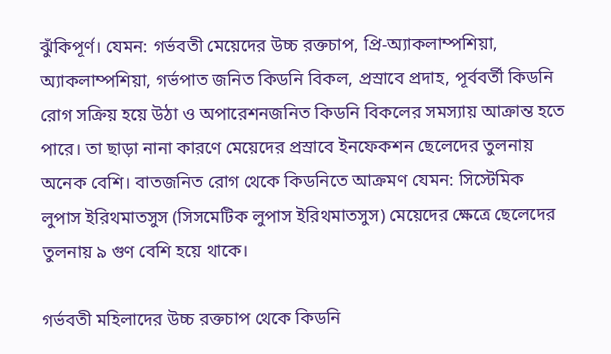ঝুঁকিপূর্ণ। যেমন: গর্ভবতী মেয়েদের উচ্চ রক্তচাপ, প্রি-অ্যাকলাম্পশিয়া, অ্যাকলাম্পশিয়া, গর্ভপাত জনিত কিডনি বিকল, প্রস্রাবে প্রদাহ, পূর্ববর্তী কিডনি রোগ সক্রিয় হয়ে উঠা ও অপারেশনজনিত কিডনি বিকলের সমস্যায় আক্রান্ত হতে পারে। তা ছাড়া নানা কারণে মেয়েদের প্রস্রাবে ইনফেকশন ছেলেদের তুলনায় অনেক বেশি। বাতজনিত রোগ থেকে কিডনিতে আক্রমণ যেমন: সিস্টেমিক লুপাস ইরিথমাতসুস (সিসমেটিক লুপাস ইরিথমাতসুস) মেয়েদের ক্ষেত্রে ছেলেদের তুলনায় ৯ গুণ বেশি হয়ে থাকে।

গর্ভবতী মহিলাদের উচ্চ রক্তচাপ থেকে কিডনি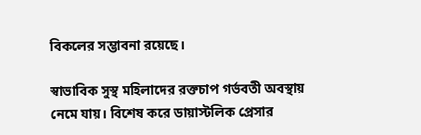বিকলের সম্ভাবনা রয়েছে।

স্বাভাবিক সুস্থ মহিলাদের রক্তচাপ গর্ভবতী অবস্থায় নেমে যায়। বিশেষ করে ডায়াস্টলিক প্রেসার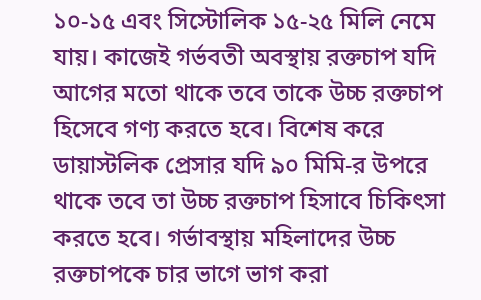১০-১৫ এবং সিস্টোলিক ১৫-২৫ মিলি নেমে যায়। কাজেই গর্ভবতী অবস্থায় রক্তচাপ যদি আগের মতো থাকে তবে তাকে উচ্চ রক্তচাপ হিসেবে গণ্য করতে হবে। বিশেষ করে ডায়াস্টলিক প্রেসার যদি ৯০ মিমি-র উপরে থাকে তবে তা উচ্চ রক্তচাপ হিসাবে চিকিৎসা করতে হবে। গর্ভাবস্থায় মহিলাদের উচ্চ রক্তচাপকে চার ভাগে ভাগ করা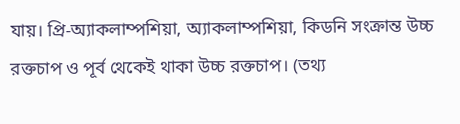যায়। প্রি-অ্যাকলাম্পশিয়া, অ্যাকলাম্পশিয়া, কিডনি সংক্রান্ত উচ্চ রক্তচাপ ও পূর্ব থেকেই থাকা উচ্চ রক্তচাপ। (তথ্য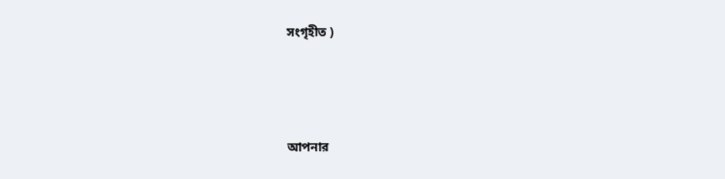সংগৃহীত )



আপনার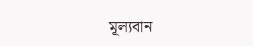মূল্যবান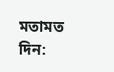মতামত দিন: